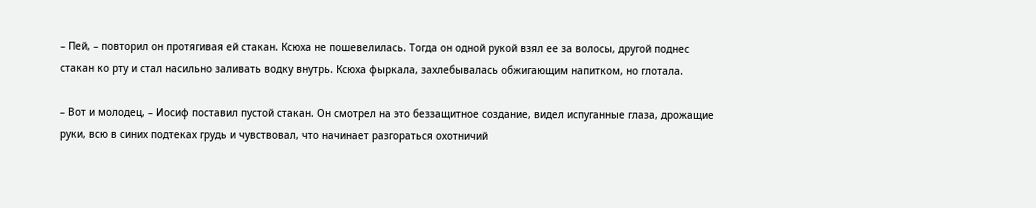– Пей, – повторил он протягивая ей стакан. Ксюха не пошевелилась. Тогда он одной рукой взял ее за волосы, другой поднес стакан ко рту и стал насильно заливать водку внутрь. Ксюха фыркала, захлебывалась обжигающим напитком, но глотала.

– Вот и молодец, – Иосиф поставил пустой стакан. Он смотрел на это беззащитное создание, видел испуганные глаза, дрожащие руки, всю в синих подтеках грудь и чувствовал, что начинает разгораться охотничий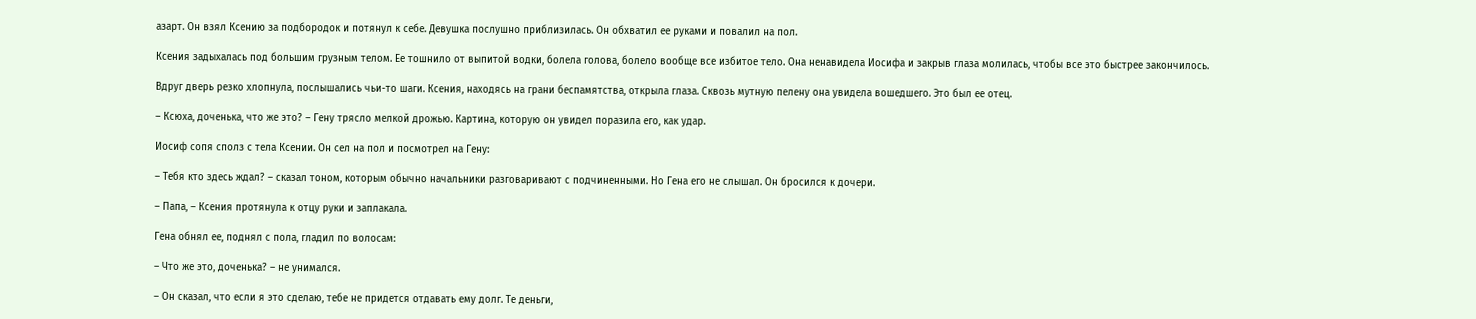азарт. Он взял Ксению за подбородок и потянул к себе. Девушка послушно приблизилась. Он обхватил ее руками и повалил на пол.

Ксения задыхалась под большим грузным телом. Ее тошнило от выпитой водки, болела голова, болело вообще все избитое тело. Она ненавидела Иосифа и закрыв глаза молилась, чтобы все это быстрее закончилось.

Вдруг дверь резко хлопнула, послышались чьи-то шаги. Ксения, находясь на грани беспамятства, открыла глаза. Сквозь мутную пелену она увидела вошедшего. Это был ее отец.

– Ксюха, доченька, что же это? – Гену трясло мелкой дрожью. Картина, которую он увидел поразила его, как удар.

Иосиф сопя сполз с тела Ксении. Он сел на пол и посмотрел на Гену:

– Тебя кто здесь ждал? – сказал тоном, которым обычно начальники разговаривают с подчиненными. Но Гена его не слышал. Он бросился к дочери.

– Папа, – Ксения протянула к отцу руки и заплакала.

Гена обнял ее, поднял с пола, гладил по волосам:

– Что же это, доченька? – не унимался.

– Он сказал, что если я это сделаю, тебе не придется отдавать ему долг. Те деньги,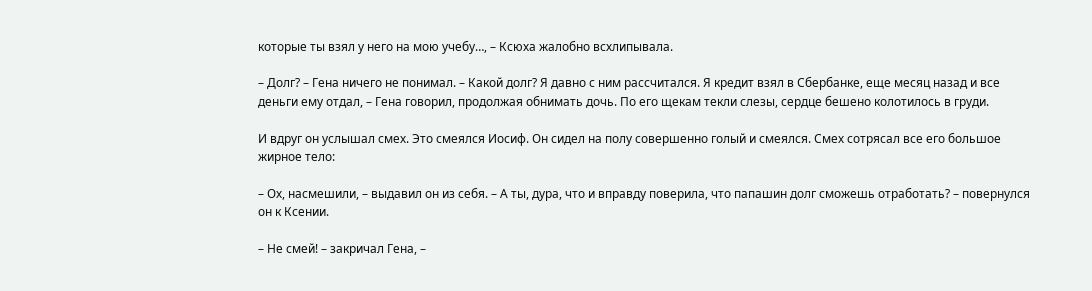которые ты взял у него на мою учебу…, – Ксюха жалобно всхлипывала.

– Долг? – Гена ничего не понимал. – Какой долг? Я давно с ним рассчитался. Я кредит взял в Сбербанке, еще месяц назад и все деньги ему отдал, – Гена говорил, продолжая обнимать дочь. По его щекам текли слезы, сердце бешено колотилось в груди.

И вдруг он услышал смех. Это смеялся Иосиф. Он сидел на полу совершенно голый и смеялся. Смех сотрясал все его большое жирное тело:

– Ох, насмешили, – выдавил он из себя. – А ты, дура, что и вправду поверила, что папашин долг сможешь отработать? – повернулся он к Ксении.

– Не смей! – закричал Гена, –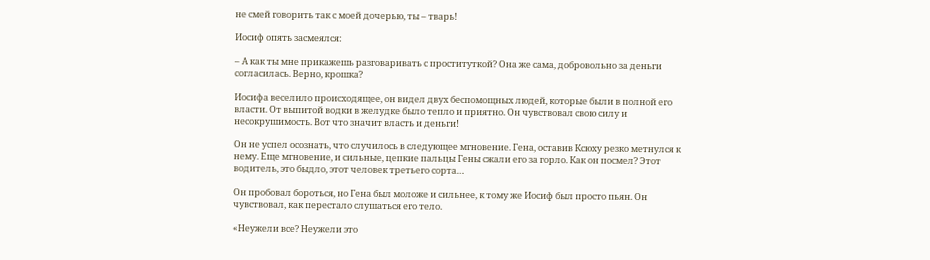не смей говорить так с моей дочерью, ты – тварь!

Иосиф опять засмеялся:

– А как ты мне прикажешь разговаривать с проституткой? Она же сама, добровольно за деньги согласилась. Верно, крошка?

Иосифа веселило происходящее, он видел двух беспомощных людей, которые были в полной его власти. От выпитой водки в желудке было тепло и приятно. Он чувствовал свою силу и несокрушимость. Вот что значит власть и деньги!

Он не успел осознать, что случилось в следующее мгновение. Гена, оставив Ксюху резко метнулся к нему. Еще мгновение, и сильные, цепкие пальцы Гены сжали его за горло. Как он посмел? Этот водитель, это быдло, этот человек третьего сорта…

Он пробовал бороться, но Гена был моложе и сильнее, к тому же Иосиф был просто пьян. Он чувствовал, как перестало слушаться его тело.

«Неужели все? Неужели это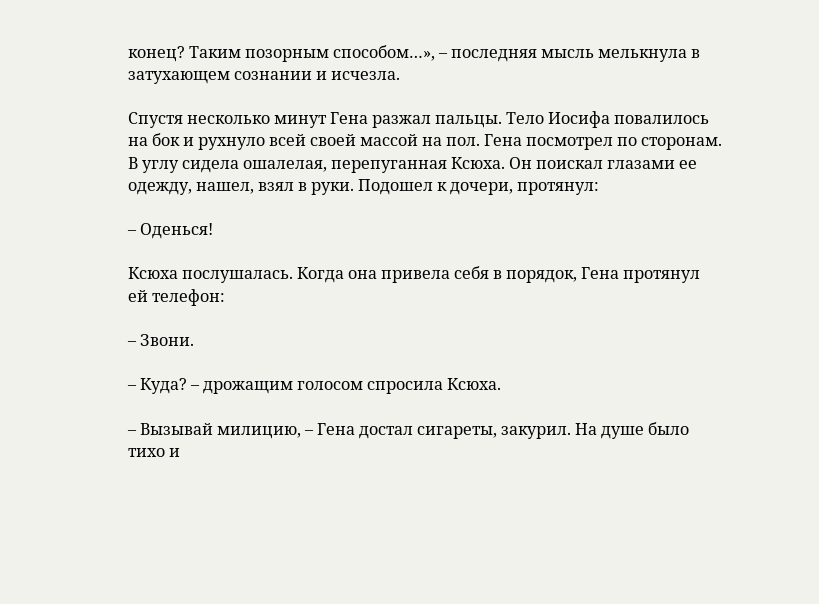конец? Таким позорным способом…», – последняя мысль мелькнула в затухающем сознании и исчезла.

Спустя несколько минут Гена разжал пальцы. Тело Иосифа повалилось на бок и рухнуло всей своей массой на пол. Гена посмотрел по сторонам. В углу сидела ошалелая, перепуганная Ксюха. Он поискал глазами ее одежду, нашел, взял в руки. Подошел к дочери, протянул:

– Оденься!

Ксюха послушалась. Когда она привела себя в порядок, Гена протянул ей телефон:

– Звони.

– Куда? – дрожащим голосом спросила Ксюха.

– Вызывай милицию, – Гена достал сигареты, закурил. На душе было тихо и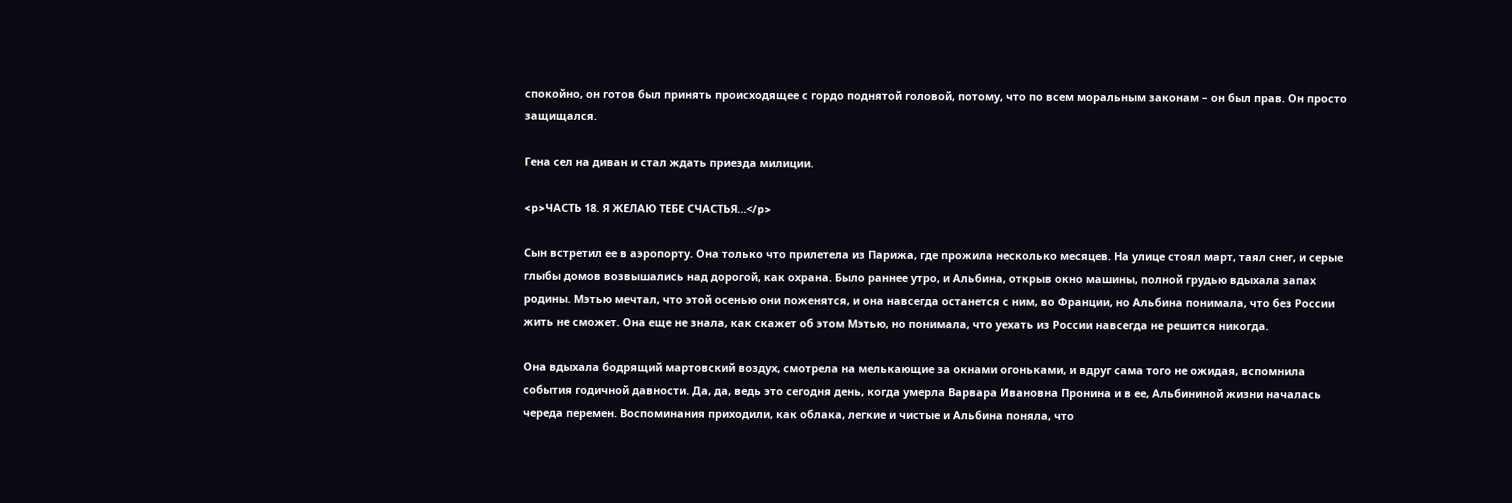спокойно, он готов был принять происходящее с гордо поднятой головой, потому, что по всем моральным законам – он был прав. Он просто защищался.

Гена сел на диван и стал ждать приезда милиции.

<p>ЧАСТЬ 18. Я ЖЕЛАЮ ТЕБЕ СЧАСТЬЯ…</p>

Сын встретил ее в аэропорту. Она только что прилетела из Парижа, где прожила несколько месяцев. На улице стоял март, таял снег, и серые глыбы домов возвышались над дорогой, как охрана. Было раннее утро, и Альбина, открыв окно машины, полной грудью вдыхала запах родины. Мэтью мечтал, что этой осенью они поженятся, и она навсегда останется с ним, во Франции, но Альбина понимала, что без России жить не сможет. Она еще не знала, как скажет об этом Мэтью, но понимала, что уехать из России навсегда не решится никогда.

Она вдыхала бодрящий мартовский воздух, смотрела на мелькающие за окнами огоньками, и вдруг сама того не ожидая, вспомнила события годичной давности. Да, да, ведь это сегодня день, когда умерла Варвара Ивановна Пронина и в ее, Альбининой жизни началась череда перемен. Воспоминания приходили, как облака, легкие и чистые и Альбина поняла, что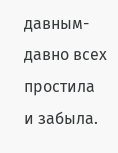давным-давно всех простила и забыла.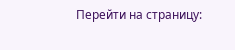Перейти на страницу: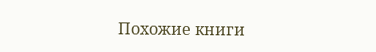Похожие книги